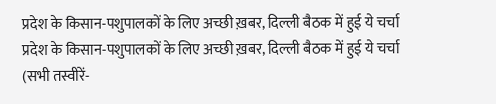प्रदेश के किसान-पशुपालकों के लिए अच्छी ख़बर, दिल्ली बैठक में हुई ये चर्चा
प्रदेश के किसान-पशुपालकों के लिए अच्छी ख़बर, दिल्ली बैठक में हुई ये चर्चा
(सभी तस्वीरें-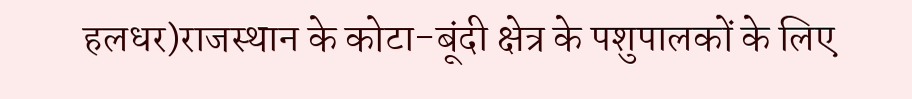हलधर)राजस्थान के कोटा-बूंदी क्षेत्र के पशुपालकों के लिए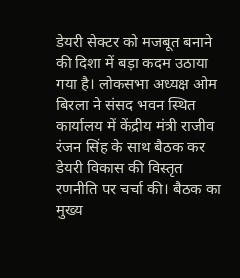डेयरी सेक्टर को मजबूत बनाने की दिशा में बड़ा कदम उठाया गया है। लोकसभा अध्यक्ष ओम बिरला ने संसद भवन स्थित कार्यालय में केंद्रीय मंत्री राजीव रंजन सिंह के साथ बैठक कर डेयरी विकास की विस्तृत रणनीति पर चर्चा की। बैठक का मुख्य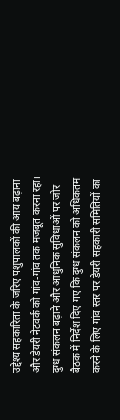उद्देश्य सहकारिता के जरिए पशुपालकों की आय बढ़ाना और डेयरी नेटवर्क को गांव-गांव तक मजबूत करना रहा।
दुग्ध संकलन बढ़ाने और आधुनिक सुविधाओं पर जोर
बैठक में निर्देश दिए गए कि दुग्ध संकलन को अधिकतम करने के लिए गांव स्तर पर डेयरी सहकारी समितियों का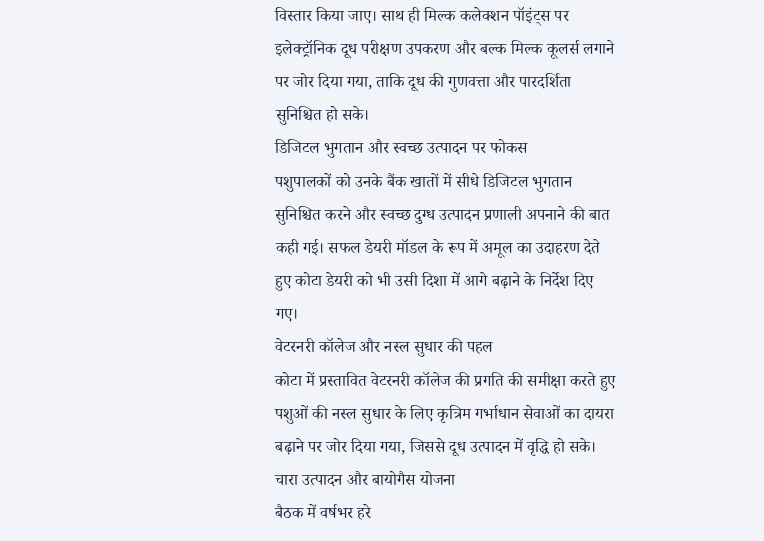विस्तार किया जाए। साथ ही मिल्क कलेक्शन पॉइंट्स पर इलेक्ट्रॉनिक दूध परीक्षण उपकरण और बल्क मिल्क कूलर्स लगाने पर जोर दिया गया, ताकि दूध की गुणवत्ता और पारदर्शिता सुनिश्चित हो सके।
डिजिटल भुगतान और स्वच्छ उत्पादन पर फोकस
पशुपालकों को उनके बैंक खातों में सीधे डिजिटल भुगतान सुनिश्चित करने और स्वच्छ दुग्ध उत्पादन प्रणाली अपनाने की बात कही गई। सफल डेयरी मॉडल के रूप में अमूल का उदाहरण देते हुए कोटा डेयरी को भी उसी दिशा में आगे बढ़ाने के निर्देश दिए गए।
वेटरनरी कॉलेज और नस्ल सुधार की पहल
कोटा में प्रस्तावित वेटरनरी कॉलेज की प्रगति की समीक्षा करते हुए पशुओं की नस्ल सुधार के लिए कृत्रिम गर्भाधान सेवाओं का दायरा बढ़ाने पर जोर दिया गया, जिससे दूध उत्पादन में वृद्धि हो सके।
चारा उत्पादन और बायोगैस योजना
बैठक में वर्षभर हरे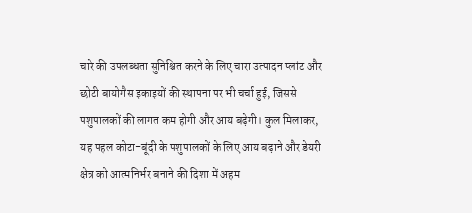चारे की उपलब्धता सुनिश्चित करने के लिए चारा उत्पादन प्लांट और छोटी बायोगैस इकाइयों की स्थापना पर भी चर्चा हुई, जिससे पशुपालकों की लागत कम होगी और आय बढ़ेगी। कुल मिलाकर, यह पहल कोटा-बूंदी के पशुपालकों के लिए आय बढ़ाने और डेयरी क्षेत्र को आत्मनिर्भर बनाने की दिशा में अहम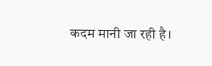कदम मानी जा रही है।